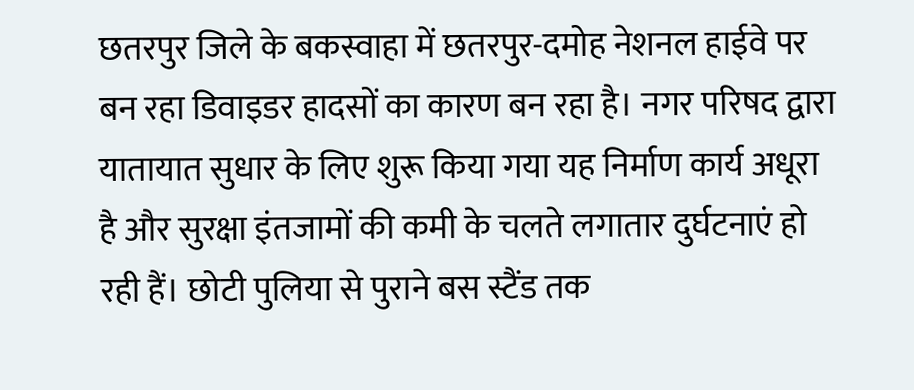छतरपुर जिले के बकस्वाहा में छतरपुर-दमोह नेशनल हाईवे पर बन रहा डिवाइडर हादसों का कारण बन रहा है। नगर परिषद द्वारा यातायात सुधार के लिए शुरू किया गया यह निर्माण कार्य अधूरा है और सुरक्षा इंतजामों की कमी के चलते लगातार दुर्घटनाएं हो रही हैं। छोटी पुलिया से पुराने बस स्टैंड तक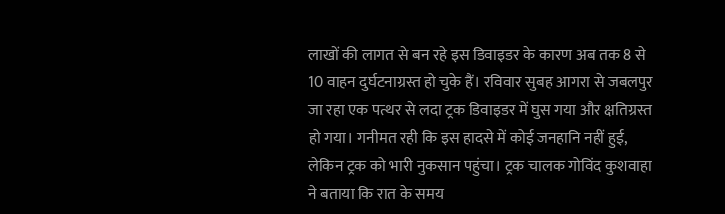लाखों की लागत से बन रहे इस डिवाइडर के कारण अब तक 8 से 10 वाहन दुर्घटनाग्रस्त हो चुके हैं। रविवार सुबह आगरा से जबलपुर जा रहा एक पत्थर से लदा ट्रक डिवाइडर में घुस गया और क्षतिग्रस्त हो गया। गनीमत रही कि इस हादसे में कोई जनहानि नहीं हुई, लेकिन ट्रक को भारी नुकसान पहुंचा। ट्रक चालक गोविंद कुशवाहा ने बताया कि रात के समय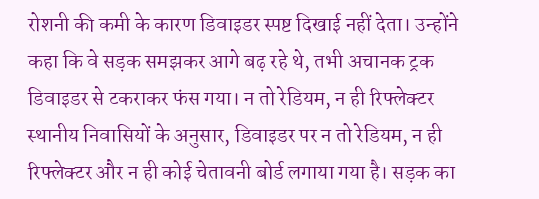रोशनी की कमी के कारण डिवाइडर स्पष्ट दिखाई नहीं देता। उन्होंने कहा कि वे सड़क समझकर आगे बढ़ रहे थे, तभी अचानक ट्रक डिवाइडर से टकराकर फंस गया। न तो रेडियम, न ही रिफ्लेक्टर
स्थानीय निवासियों के अनुसार, डिवाइडर पर न तो रेडियम, न ही रिफ्लेक्टर और न ही कोई चेतावनी बोर्ड लगाया गया है। सड़क का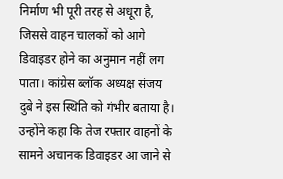निर्माण भी पूरी तरह से अधूरा है, जिससे वाहन चालकों को आगे डिवाइडर होने का अनुमान नहीं लग पाता। कांग्रेस ब्लॉक अध्यक्ष संजय दुबे ने इस स्थिति को गंभीर बताया है। उन्होंने कहा कि तेज रफ्तार वाहनों के सामने अचानक डिवाइडर आ जाने से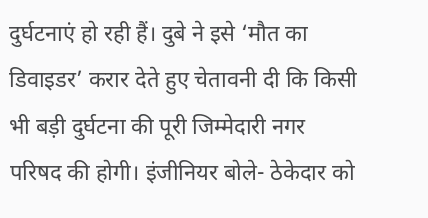दुर्घटनाएं हो रही हैं। दुबे ने इसे ‘मौत का डिवाइडर’ करार देते हुए चेतावनी दी कि किसी भी बड़ी दुर्घटना की पूरी जिम्मेदारी नगर परिषद की होगी। इंजीनियर बोले- ठेकेदार को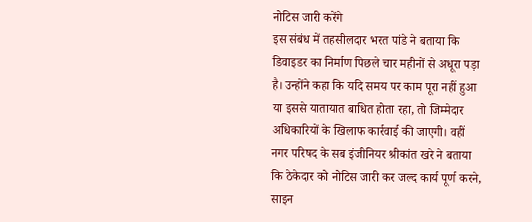नोटिस जारी करेंगे
इस संबंध में तहसीलदार भरत पांडे ने बताया कि डिवाइडर का निर्माण पिछले चार महीनों से अधूरा पड़ा है। उन्होंने कहा कि यदि समय पर काम पूरा नहीं हुआ या इससे यातायात बाधित होता रहा, तो जिम्मेदार अधिकारियों के खिलाफ कार्रवाई की जाएगी। वहीं नगर परिषद के सब इंजीनियर श्रीकांत खरे ने बताया कि ठेकेदार को नोटिस जारी कर जल्द कार्य पूर्ण करने, साइन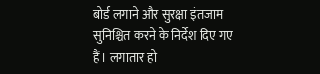बोर्ड लगाने और सुरक्षा इंतजाम सुनिश्चित करने के निर्देश दिए गए हैं। लगातार हो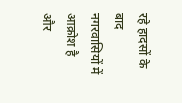रहे हादसों के बाद नगरवासियों में आक्रोश है और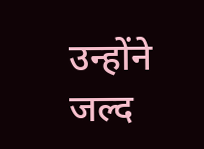उन्होंने जल्द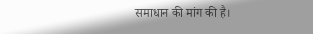समाधान की मांग की है।